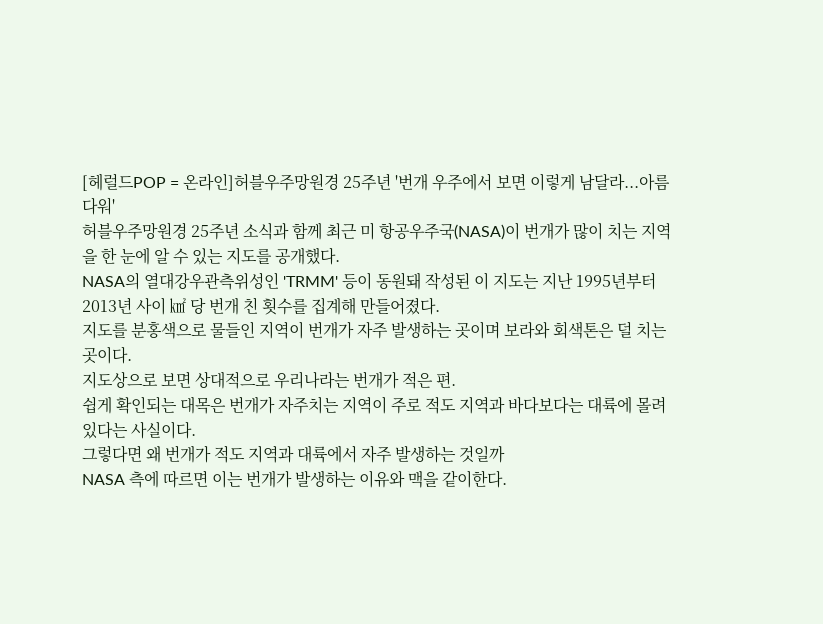[헤럴드POP = 온라인]허블우주망원경 25주년 '번개 우주에서 보면 이렇게 남달라...아름다워'
허블우주망원경 25주년 소식과 함께 최근 미 항공우주국(NASA)이 번개가 많이 치는 지역을 한 눈에 알 수 있는 지도를 공개했다.
NASA의 열대강우관측위성인 'TRMM' 등이 동원돼 작성된 이 지도는 지난 1995년부터 2013년 사이 ㎢ 당 번개 친 횟수를 집계해 만들어졌다.
지도를 분홍색으로 물들인 지역이 번개가 자주 발생하는 곳이며 보라와 회색톤은 덜 치는 곳이다.
지도상으로 보면 상대적으로 우리나라는 번개가 적은 편.
쉽게 확인되는 대목은 번개가 자주치는 지역이 주로 적도 지역과 바다보다는 대륙에 몰려있다는 사실이다.
그렇다면 왜 번개가 적도 지역과 대륙에서 자주 발생하는 것일까
NASA 측에 따르면 이는 번개가 발생하는 이유와 맥을 같이한다.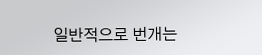일반적으로 번개는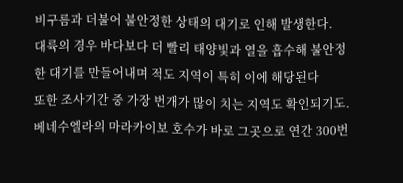비구름과 더불어 불안정한 상태의 대기로 인해 발생한다.
대륙의 경우 바다보다 더 빨리 태양빛과 열을 흡수해 불안정한 대기를 만들어내며 적도 지역이 특히 이에 해당된다
또한 조사기간 중 가장 번개가 많이 치는 지역도 확인되기도.
베네수엘라의 마라카이보 호수가 바로 그곳으로 연간 300번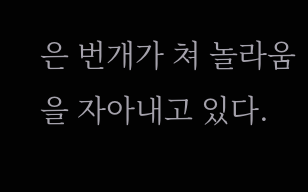은 번개가 쳐 놀라움을 자아내고 있다.